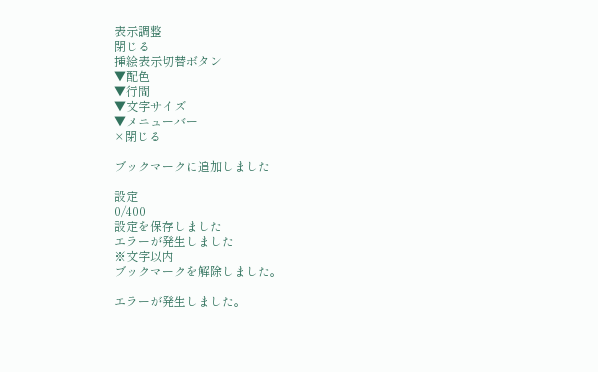表示調整
閉じる
挿絵表示切替ボタン
▼配色
▼行間
▼文字サイズ
▼メニューバー
×閉じる

ブックマークに追加しました

設定
0/400
設定を保存しました
エラーが発生しました
※文字以内
ブックマークを解除しました。

エラーが発生しました。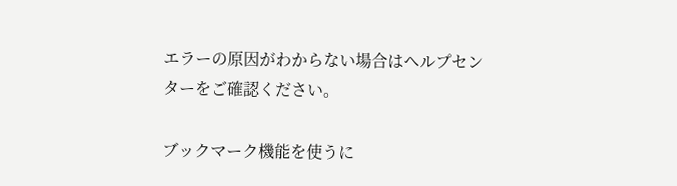エラーの原因がわからない場合はヘルプセンターをご確認ください。

ブックマーク機能を使うに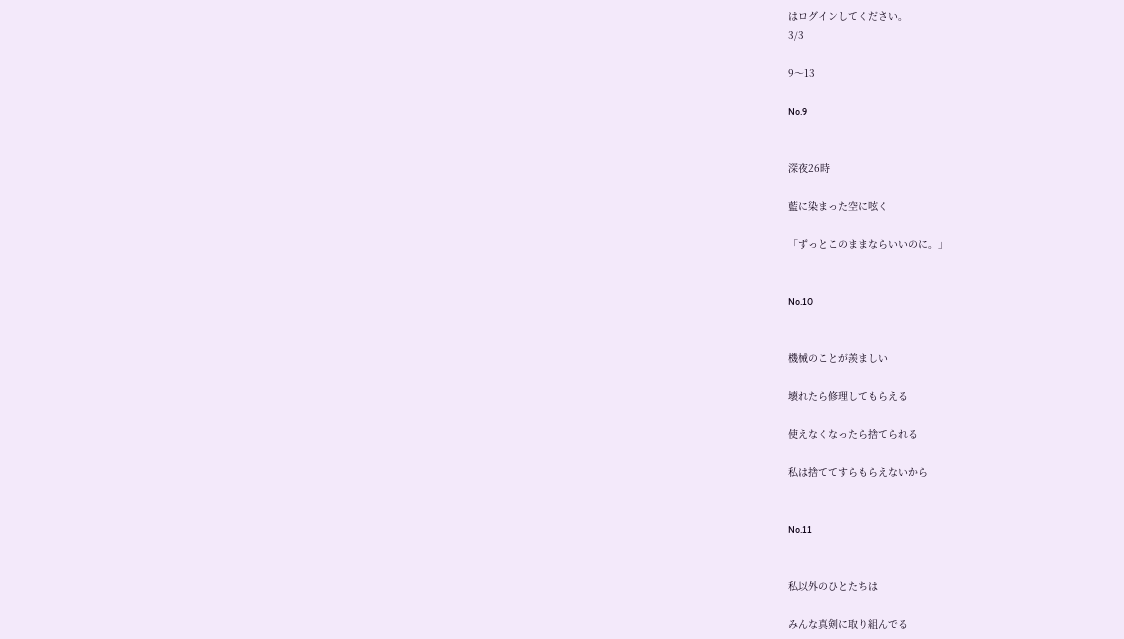はログインしてください。
3/3

9〜13

No.9


深夜26時

藍に染まった空に呟く

「ずっとこのままならいいのに。」


No.10


機械のことが羨ましい

壊れたら修理してもらえる

使えなくなったら捨てられる

私は捨ててすらもらえないから


No.11


私以外のひとたちは

みんな真剣に取り組んでる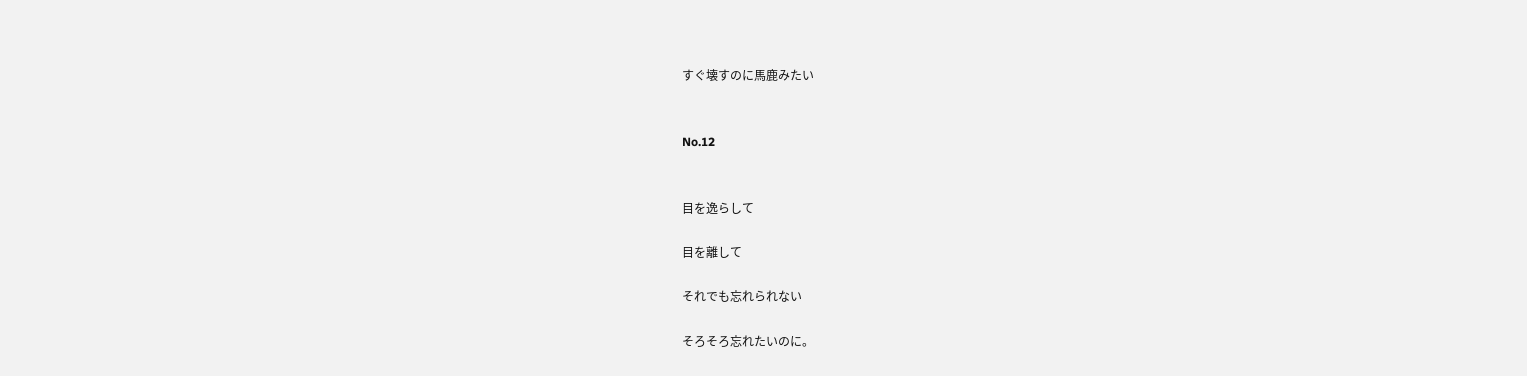すぐ壊すのに馬鹿みたい


No.12


目を逸らして

目を離して

それでも忘れられない

そろそろ忘れたいのに。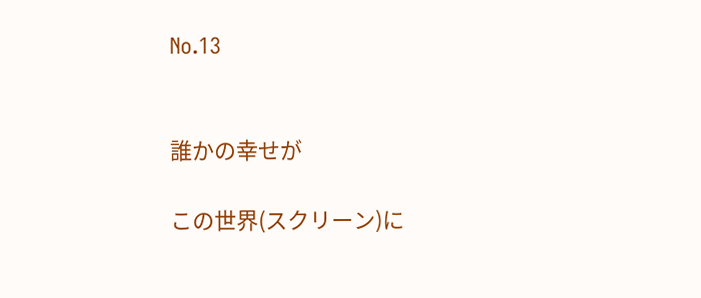No.13


誰かの幸せが

この世界(スクリーン)に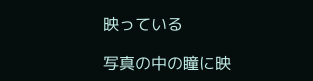映っている

写真の中の瞳に映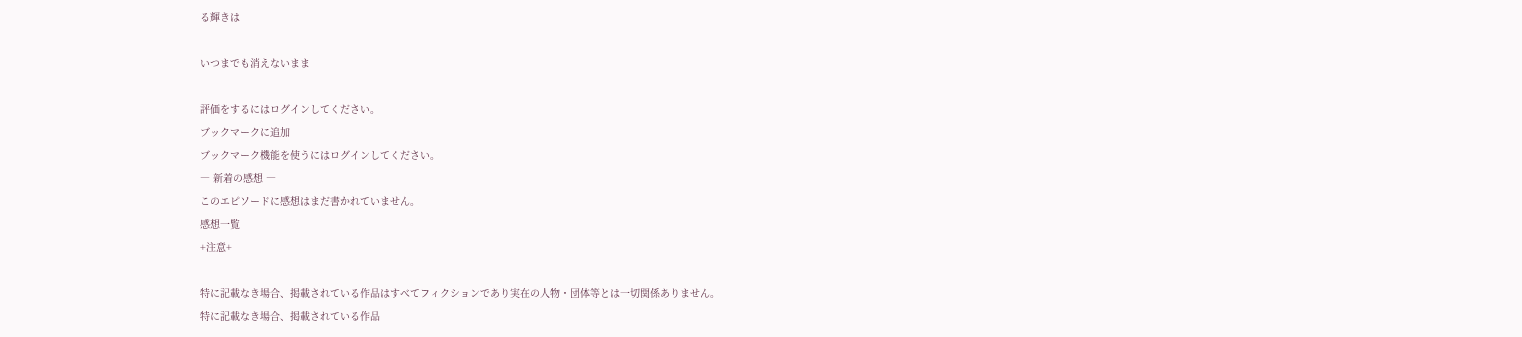る輝きは

いつまでも消えないまま

評価をするにはログインしてください。
ブックマークに追加
ブックマーク機能を使うにはログインしてください。
― 新着の感想 ―
このエピソードに感想はまだ書かれていません。
感想一覧
+注意+

特に記載なき場合、掲載されている作品はすべてフィクションであり実在の人物・団体等とは一切関係ありません。
特に記載なき場合、掲載されている作品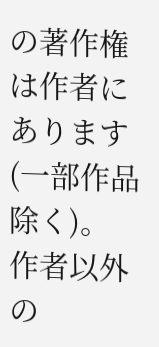の著作権は作者にあります(一部作品除く)。
作者以外の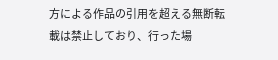方による作品の引用を超える無断転載は禁止しており、行った場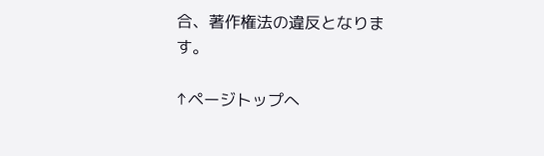合、著作権法の違反となります。

↑ページトップへ